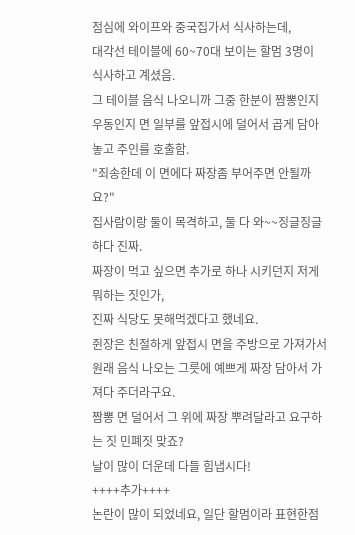점심에 와이프와 중국집가서 식사하는데,
대각선 테이블에 60~70대 보이는 할멈 3명이 식사하고 계셨음.
그 테이블 음식 나오니까 그중 한분이 짬뽕인지 우동인지 면 일부를 앞접시에 덜어서 곱게 담아놓고 주인를 호출함.
"죄송한데 이 면에다 짜장좀 부어주면 안될까요?"
집사람이랑 둘이 목격하고, 둘 다 와~~징글징글하다 진짜.
짜장이 먹고 싶으면 추가로 하나 시키던지 저게 뭐하는 짓인가,
진짜 식당도 못해먹겠다고 했네요.
쥔장은 친절하게 앞접시 면을 주방으로 가져가서 원래 음식 나오는 그릇에 예쁘게 짜장 담아서 가져다 주더라구요.
짬뽕 면 덜어서 그 위에 짜장 뿌려달라고 요구하는 짓 민폐짓 맞죠?
날이 많이 더운데 다들 힘냅시다!
++++추가++++
논란이 많이 되었네요, 일단 할멈이라 표현한점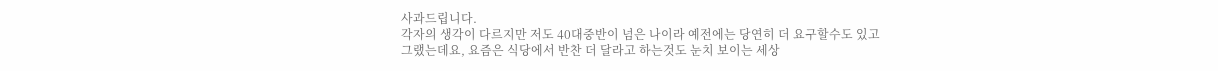사과드립니다.
각자의 생각이 다르지만 저도 40대중반이 넘은 나이라 예전에는 당연히 더 요구할수도 있고
그랬는데요, 요즘은 식당에서 반찬 더 달라고 하는것도 눈치 보이는 세상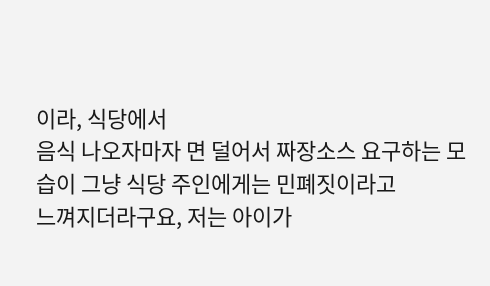이라, 식당에서
음식 나오자마자 면 덜어서 짜장소스 요구하는 모습이 그냥 식당 주인에게는 민폐짓이라고
느껴지더라구요, 저는 아이가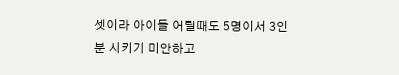셋이라 아이들 어릴때도 5명이서 3인분 시키기 미안하고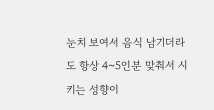눈치 보여서 음식 남기더라도 항상 4~5인분 맞춰서 시키는 성향이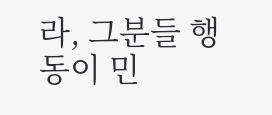라, 그분들 행동이 민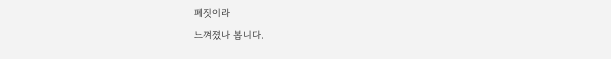폐짓이라
느껴졌나 봅니다.